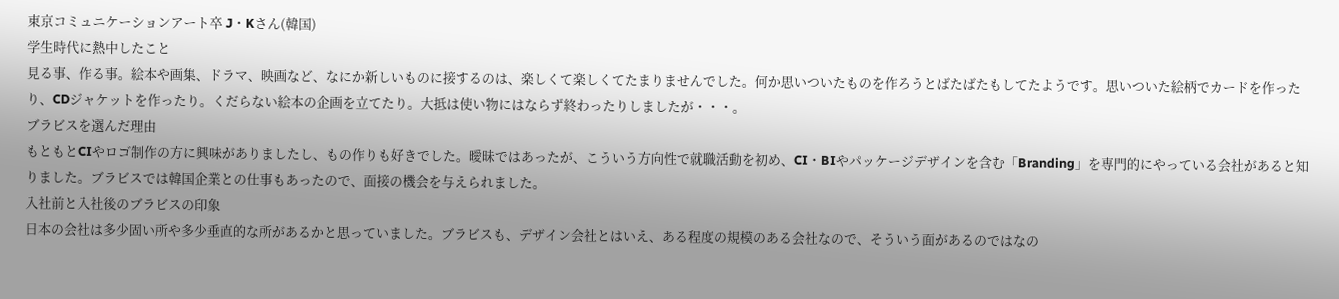東京コミュニケーションアート卒 J・Kさん(韓国)
学生時代に熱中したこと
見る事、作る事。絵本や画集、ドラマ、映画など、なにか新しいものに接するのは、楽しくて楽しくてたまりませんでした。何か思いついたものを作ろうとばたばたもしてたようです。思いついた絵柄でカードを作ったり、CDジャケットを作ったり。くだらない絵本の企画を立てたり。大抵は使い物にはならず終わったりしましたが・・・。
ブラビスを選んだ理由
もともとCIやロゴ制作の方に興味がありましたし、もの作りも好きでした。曖昧ではあったが、こういう方向性で就職活動を初め、CI・BIやパッケージデザインを含む「Branding」を専門的にやっている会社があると知りました。ブラビスでは韓国企業との仕事もあったので、面接の機会を与えられました。
入社前と入社後のブラビスの印象
日本の会社は多少固い所や多少垂直的な所があるかと思っていました。ブラビスも、デザイン会社とはいえ、ある程度の規模のある会社なので、そういう面があるのではなの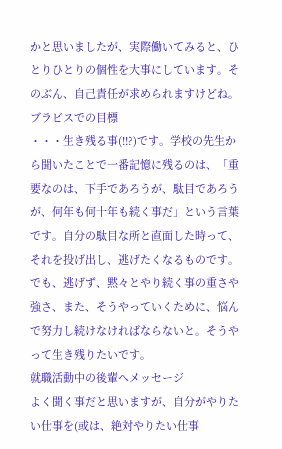かと思いましたが、実際働いてみると、ひとりひとりの個性を大事にしています。そのぶん、自己責任が求められますけどね。
ブラビスでの目標
・・・生き残る事(!!?)です。学校の先生から聞いたことで一番記憶に残るのは、「重要なのは、下手であろうが、駄目であろうが、何年も何十年も続く事だ」という言葉です。自分の駄目な所と直面した時って、それを投げ出し、逃げたくなるものです。でも、逃げず、黙々とやり続く事の重さや強さ、また、そうやっていくために、悩んで努力し続けなければならないと。そうやって生き残りたいです。
就職活動中の後輩へメッセージ
よく聞く事だと思いますが、自分がやりたい仕事を(或は、絶対やりたい仕事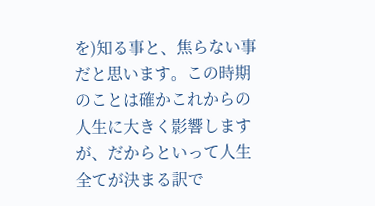を)知る事と、焦らない事だと思います。この時期のことは確かこれからの人生に大きく影響しますが、だからといって人生全てが決まる訳で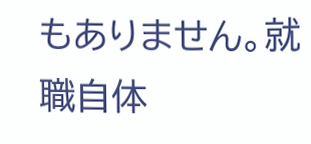もありません。就職自体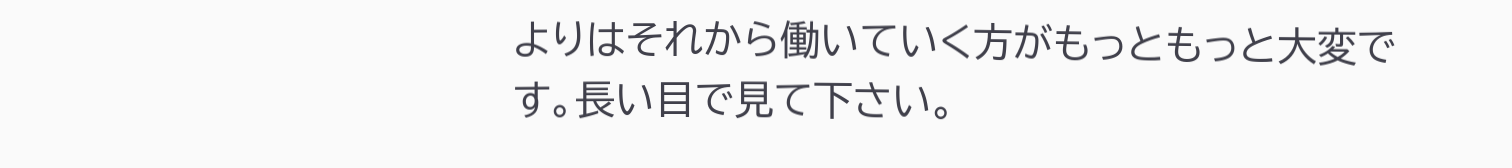よりはそれから働いていく方がもっともっと大変です。長い目で見て下さい。